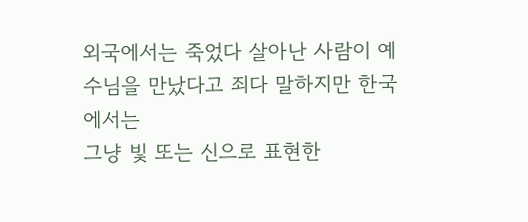외국에서는 죽었다 살아난 사람이 예수님을 만났다고 죄다 말하지만 한국에서는
그냥 빛 또는 신으로 표현한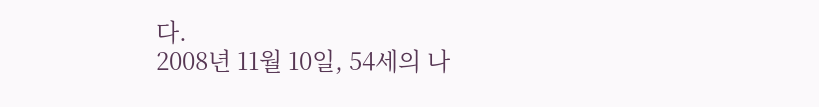다.
2008년 11월 10일, 54세의 나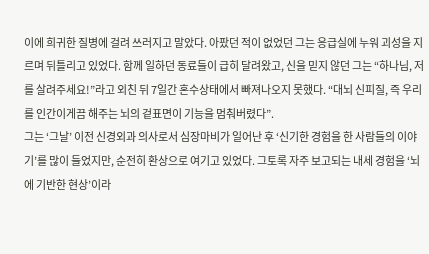이에 희귀한 질병에 걸려 쓰러지고 말았다. 아팠던 적이 없었던 그는 응급실에 누워 괴성을 지르며 뒤틀리고 있었다. 함께 일하던 동료들이 급히 달려왔고, 신을 믿지 않던 그는 “하나님, 저를 살려주세요!”라고 외친 뒤 7일간 혼수상태에서 빠져나오지 못했다. “대뇌 신피질, 즉 우리를 인간이게끔 해주는 뇌의 겉표면이 기능을 멈춰버렸다”.
그는 ‘그날’ 이전 신경외과 의사로서 심장마비가 일어난 후 ‘신기한 경험을 한 사람들의 이야기’를 많이 들었지만, 순전히 환상으로 여기고 있었다. 그토록 자주 보고되는 내세 경험을 ‘뇌에 기반한 현상’이라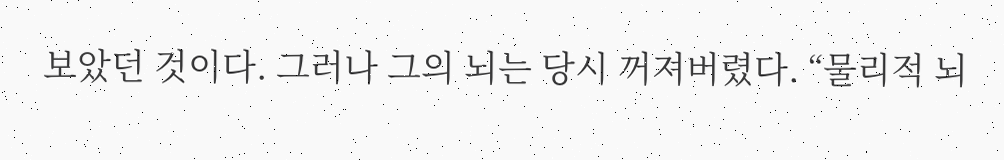보았던 것이다. 그러나 그의 뇌는 당시 꺼져버렸다. “물리적 뇌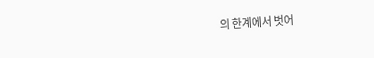의 한계에서 벗어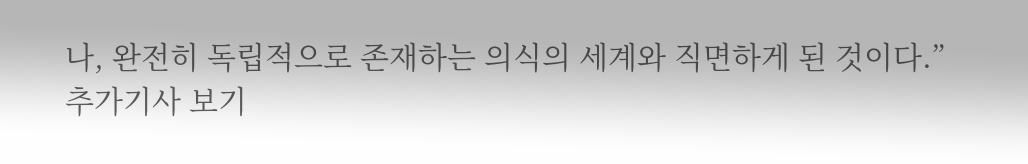나, 완전히 독립적으로 존재하는 의식의 세계와 직면하게 된 것이다.”
추가기사 보기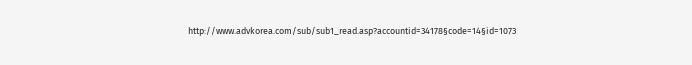http://www.advkorea.com/sub/sub1_read.asp?accountid=34178§code=14§id=1073